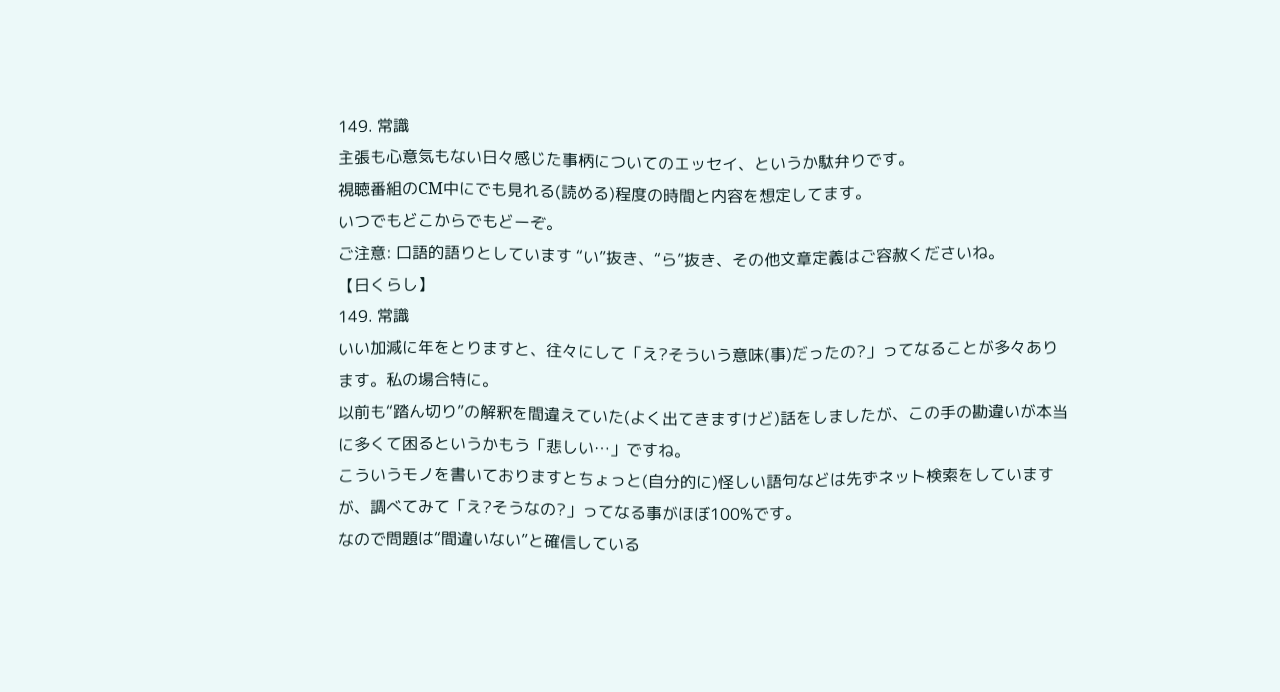149. 常識
主張も心意気もない日々感じた事柄についてのエッセイ、というか駄弁りです。
視聴番組のCM中にでも見れる(読める)程度の時間と内容を想定してます。
いつでもどこからでもどーぞ。
ご注意: 口語的語りとしています “い”抜き、“ら”抜き、その他文章定義はご容赦くださいね。
【日くらし】
149. 常識
いい加減に年をとりますと、往々にして「え?そういう意味(事)だったの?」ってなることが多々あります。私の場合特に。
以前も“踏ん切り”の解釈を間違えていた(よく出てきますけど)話をしましたが、この手の勘違いが本当に多くて困るというかもう「悲しい…」ですね。
こういうモノを書いておりますとちょっと(自分的に)怪しい語句などは先ずネット検索をしていますが、調べてみて「え?そうなの?」ってなる事がほぼ100%です。
なので問題は“間違いない”と確信している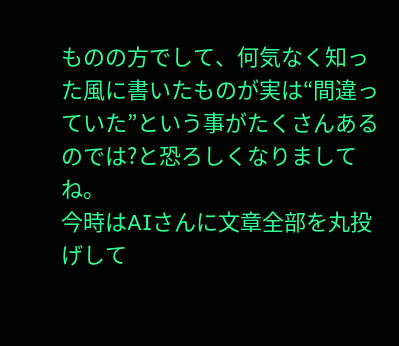ものの方でして、何気なく知った風に書いたものが実は“間違っていた”という事がたくさんあるのでは?と恐ろしくなりましてね。
今時はAIさんに文章全部を丸投げして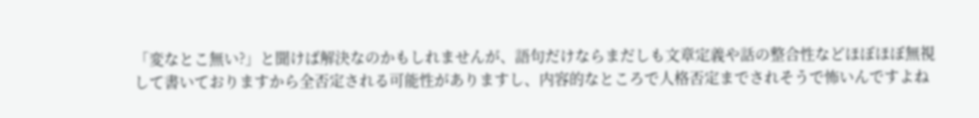「変なとこ無い?」と聞けば解決なのかもしれませんが、語句だけならまだしも文章定義や話の整合性などほぼほぼ無視して書いておりますから全否定される可能性がありますし、内容的なところで人格否定までされそうで怖いんですよね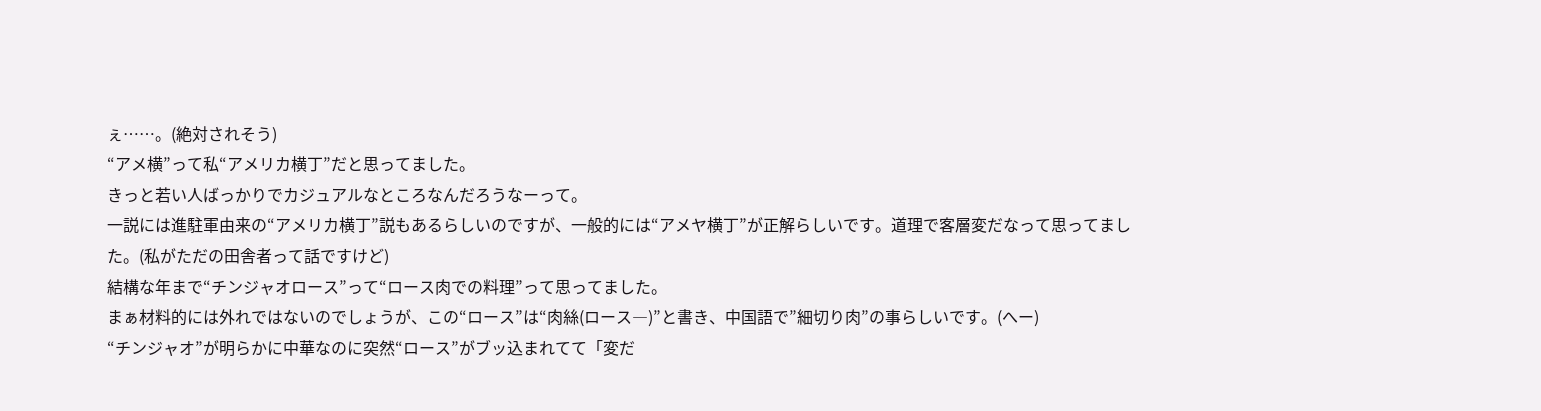ぇ……。(絶対されそう)
“アメ横”って私“アメリカ横丁”だと思ってました。
きっと若い人ばっかりでカジュアルなところなんだろうなーって。
一説には進駐軍由来の“アメリカ横丁”説もあるらしいのですが、一般的には“アメヤ横丁”が正解らしいです。道理で客層変だなって思ってました。(私がただの田舎者って話ですけど)
結構な年まで“チンジャオロース”って“ロース肉での料理”って思ってました。
まぁ材料的には外れではないのでしょうが、この“ロース”は“肉絲(ロース―)”と書き、中国語で”細切り肉”の事らしいです。(へー)
“チンジャオ”が明らかに中華なのに突然“ロース”がブッ込まれてて「変だ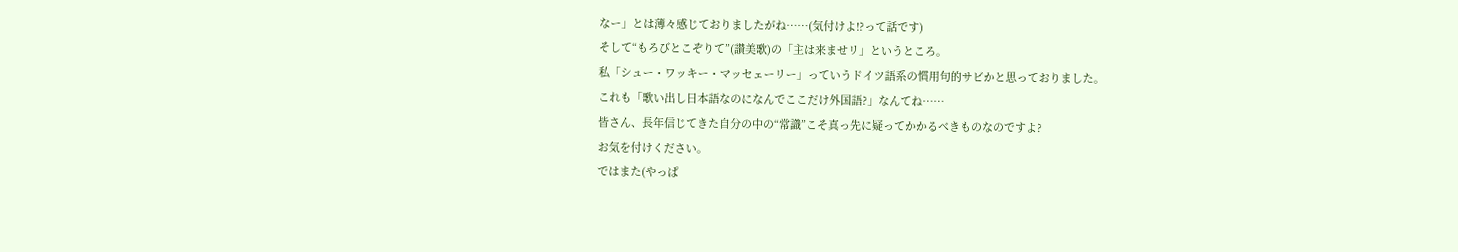なー」とは薄々感じておりましたがね……(気付けよ!?って話です)
そして“もろびとこぞりて”(讃美歌)の「主は来ませリ」というところ。
私「シュー・ワッキー・マッセェーリー」っていうドイツ語系の慣用句的サビかと思っておりました。
これも「歌い出し日本語なのになんでここだけ外国語?」なんてね……
皆さん、長年信じてきた自分の中の“常識”こそ真っ先に疑ってかかるべきものなのですよ?
お気を付けください。
ではまた(やっぱ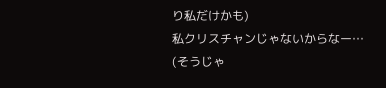り私だけかも)
私クリスチャンじゃないからなー…
(そうじゃ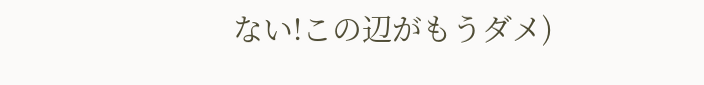ない!この辺がもうダメ)